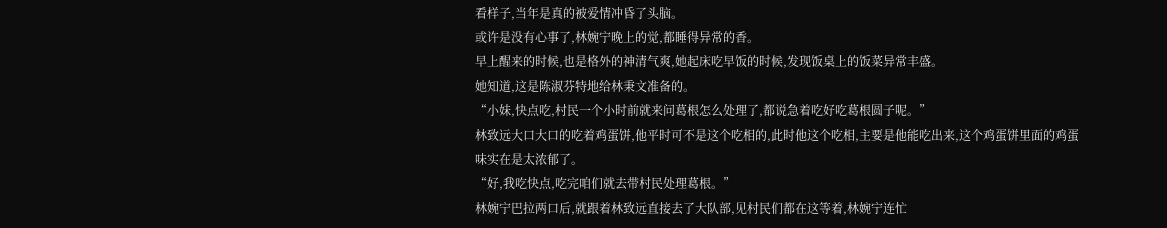看样子,当年是真的被爱情冲昏了头脑。
或许是没有心事了,林婉宁晚上的觉,都睡得异常的香。
早上醒来的时候,也是格外的神清气爽,她起床吃早饭的时候,发现饭桌上的饭菜异常丰盛。
她知道,这是陈淑芬特地给林秉文准备的。
“小妹,快点吃,村民一个小时前就来问葛根怎么处理了,都说急着吃好吃葛根圆子呢。”
林致远大口大口的吃着鸡蛋饼,他平时可不是这个吃相的,此时他这个吃相,主要是他能吃出来,这个鸡蛋饼里面的鸡蛋味实在是太浓郁了。
“好,我吃快点,吃完咱们就去带村民处理葛根。”
林婉宁巴拉两口后,就跟着林致远直接去了大队部,见村民们都在这等着,林婉宁连忙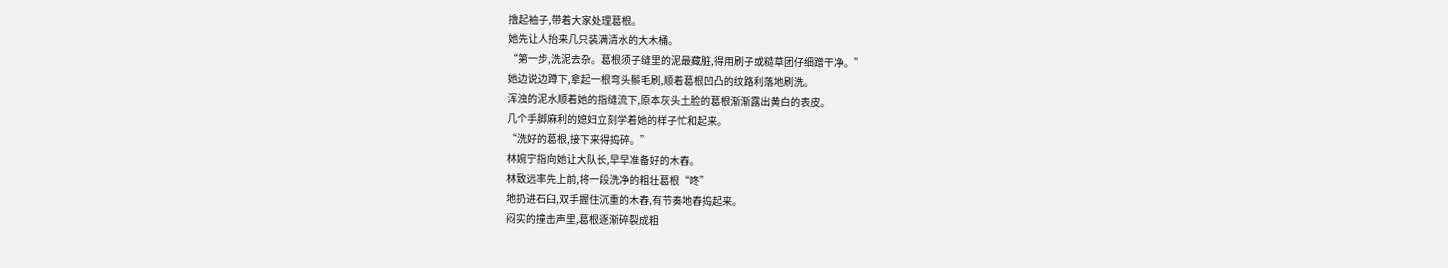撸起袖子,带着大家处理葛根。
她先让人抬来几只装满清水的大木桶。
“第一步,洗泥去杂。葛根须子缝里的泥最藏脏,得用刷子或糙草团仔细蹭干净。”
她边说边蹲下,拿起一根弯头鬃毛刷,顺着葛根凹凸的纹路利落地刷洗。
浑浊的泥水顺着她的指缝流下,原本灰头土脸的葛根渐渐露出黄白的表皮。
几个手脚麻利的媳妇立刻学着她的样子忙和起来。
“洗好的葛根,接下来得捣碎。”
林婉宁指向她让大队长,早早准备好的木舂。
林致远率先上前,将一段洗净的粗壮葛根“咚”
地扔进石臼,双手握住沉重的木舂,有节奏地舂捣起来。
闷实的撞击声里,葛根逐渐碎裂成粗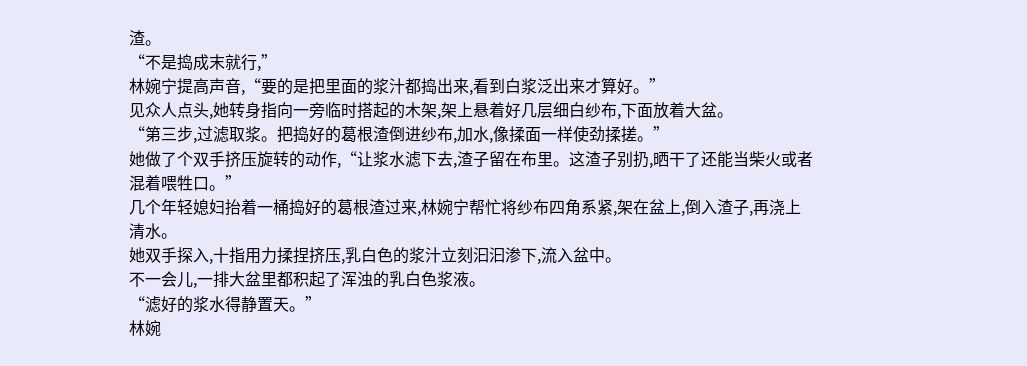渣。
“不是捣成末就行,”
林婉宁提高声音,“要的是把里面的浆汁都捣出来,看到白浆泛出来才算好。”
见众人点头,她转身指向一旁临时搭起的木架,架上悬着好几层细白纱布,下面放着大盆。
“第三步,过滤取浆。把捣好的葛根渣倒进纱布,加水,像揉面一样使劲揉搓。”
她做了个双手挤压旋转的动作,“让浆水滤下去,渣子留在布里。这渣子别扔,晒干了还能当柴火或者混着喂牲口。”
几个年轻媳妇抬着一桶捣好的葛根渣过来,林婉宁帮忙将纱布四角系紧,架在盆上,倒入渣子,再浇上清水。
她双手探入,十指用力揉捏挤压,乳白色的浆汁立刻汩汩渗下,流入盆中。
不一会儿,一排大盆里都积起了浑浊的乳白色浆液。
“滤好的浆水得静置天。”
林婉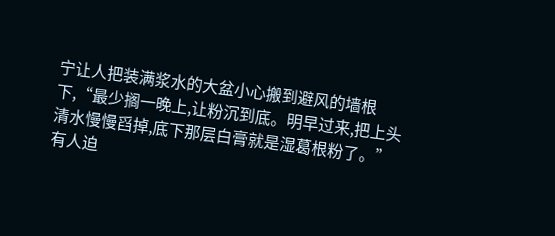宁让人把装满浆水的大盆小心搬到避风的墙根下,“最少搁一晚上,让粉沉到底。明早过来,把上头清水慢慢舀掉,底下那层白膏就是湿葛根粉了。”
有人迫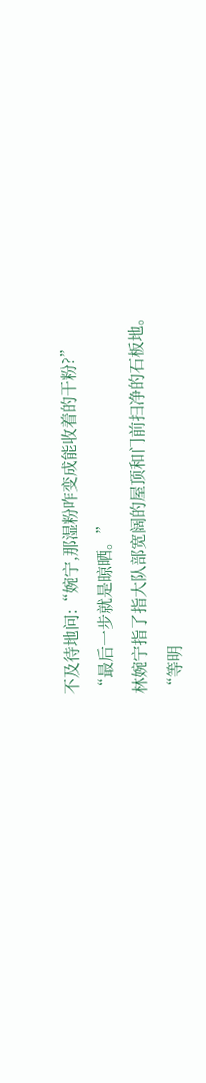不及待地问:“婉宁,那湿粉咋变成能收着的干粉?”
“最后一步就是晾晒。”
林婉宁指了指大队部宽阔的屋顶和门前扫净的石板地。
“等明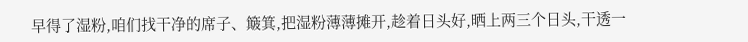早得了湿粉,咱们找干净的席子、簸箕,把湿粉薄薄摊开,趁着日头好,晒上两三个日头,干透一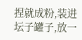捏就成粉,装进坛子罐子,放一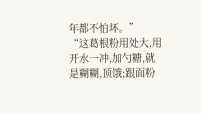年都不怕坏。”
“这葛根粉用处大,用开水一冲,加勺糖,就是糊糊,顶饿;跟面粉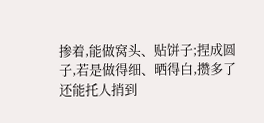掺着,能做窝头、贴饼子;捏成圆子,若是做得细、晒得白,攒多了还能托人捎到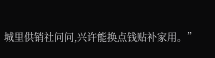城里供销社问问,兴许能换点钱贴补家用。”